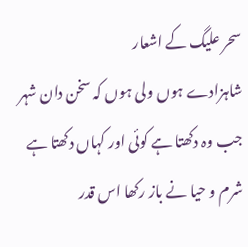سحر علیگ کے اشعار
شاہزادے ہوں ولی ہوں کہ سخن دان شہر
جب وہ دکھتا ہے کوئی اور کہاں دکھتا ہے
شرم و حیا نے باز رکھا اس قدر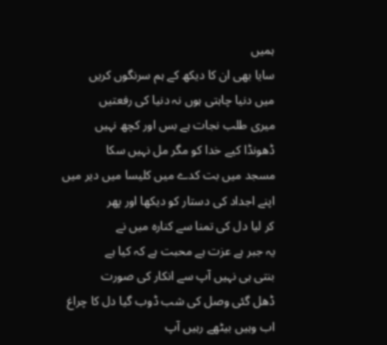ہمیں
سایا بھی ان کا دیکھ کے ہم سرنگوں کریں
میں دنیا چاہتی ہوں نہ دنیا کی رفعتیں
میری طلب نجات ہے بس اور کچھ نہیں
ڈھونڈا کیے خدا کو مگر مل نہیں سکا
مسجد میں بت کدے میں کلیسا میں دیر میں
اپنے اجداد کی دستار کو دیکھا اور پھر
کر لیا دل کی تمنا سے کنارہ میں نے
یہ جبر ہے عزت ہے محبت ہے کہ کیا ہے
بنتی ہی نہیں آپ سے انکار کی صورت
ڈھل گئی وصل کی شب ڈوب گیا دل کا چراغ
اب وہیں بیٹھے رہیں آپ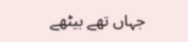جہاں تھے بیٹھے